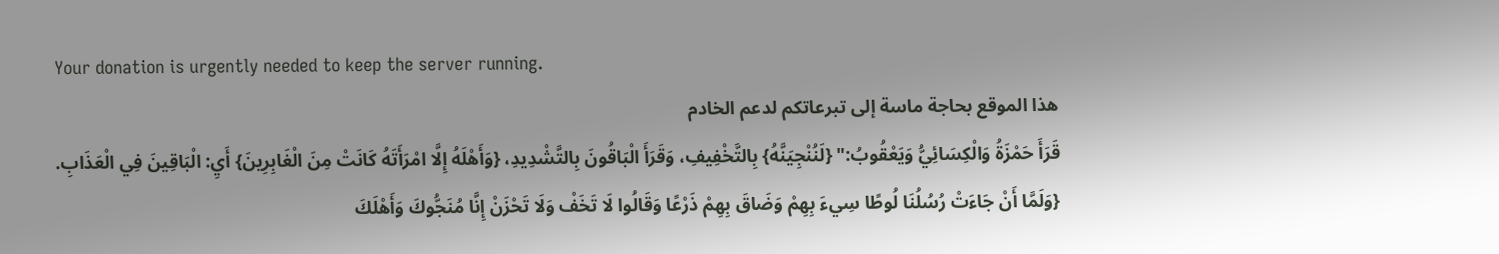Your donation is urgently needed to keep the server running.
هذا الموقع بحاجة ماسة إلى تبرعاتكم لدعم الخادم
قَرَأَ حَمْزَةُ وَالْكِسَائِيُّ وَيَعْقُوبُ:" {لَنُنْجِيَنَّهُ} بِالتَّخْفِيفِ، وَقَرَأَ الْبَاقُونَ بِالتَّشْدِيدِ، {وَأَهْلَهُ إِلَّا امْرَأَتَهُ كَانَتْ مِنَ الْغَابِرِينَ} أَيِ: الْبَاقِينَ فِي الْعَذَابِ.
{وَلَمَّا أَنْ جَاءَتْ رُسُلُنَا لُوطًا سِيءَ بِهِمْ وَضَاقَ بِهِمْ ذَرْعًا وَقَالُوا لَا تَخَفْ وَلَا تَحْزَنْ إِنَّا مُنَجُّوكَ وَأَهْلَكَ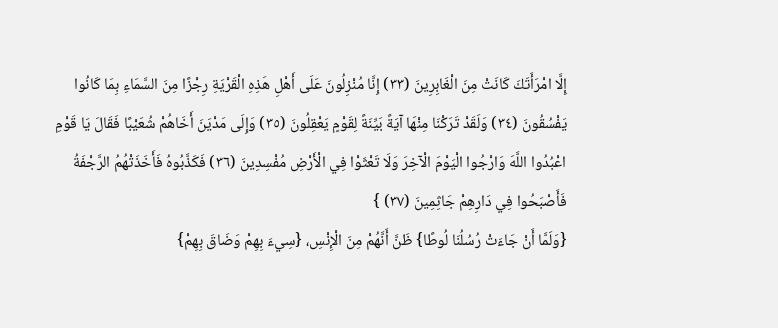إِلَّا امْرَأَتَكَ كَانَتْ مِنَ الْغَابِرِينَ (٣٣) إِنَّا مُنْزِلُونَ عَلَى أَهْلِ هَذِهِ الْقَرْيَةِ رِجْزًا مِنَ السَّمَاءِ بِمَا كَانُوا يَفْسُقُونَ (٣٤) وَلَقَدْ تَرَكْنَا مِنْهَا آيَةً بَيِّنَةً لِقَوْمٍ يَعْقِلُونَ (٣٥) وَإِلَى مَدْيَنَ أَخَاهُمْ شُعَيْبًا فَقَالَ يَا قَوْمِ اعْبُدُوا اللَّهَ وَارْجُوا الْيَوْمَ الْآخِرَ وَلَا تَعْثَوْا فِي الْأَرْضِ مُفْسِدِينَ (٣٦) فَكَذَّبُوهُ فَأَخَذَتْهُمُ الرَّجْفَةُ فَأَصْبَحُوا فِي دَارِهِمْ جَاثِمِينَ (٣٧) }
{وَلَمَّا أَنْ جَاءَتْ رُسُلُنَا لُوطًا} ظَنَّ أَنَّهُمْ مِنَ الْإِنْسِ، {سِيءَ بِهِمْ وَضَاقَ بِهِمْ}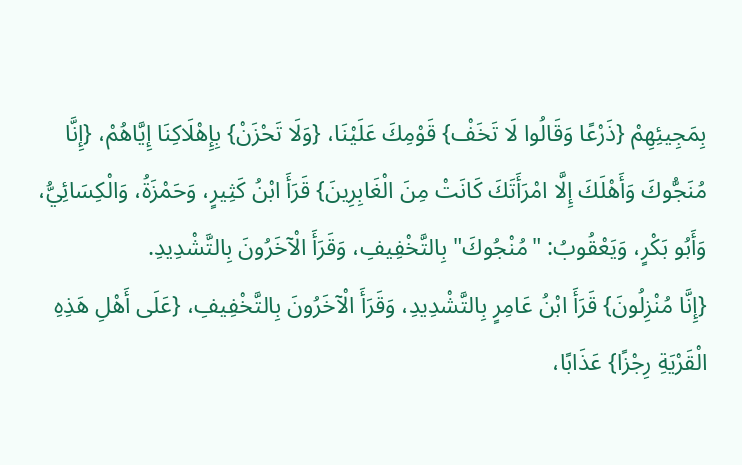بِمَجِيئِهِمْ {ذَرْعًا وَقَالُوا لَا تَخَفْ} قَوْمِكَ عَلَيْنَا، {وَلَا تَحْزَنْ} بِإِهْلَاكِنَا إِيَّاهُمْ، {إِنَّا مُنَجُّوكَ وَأَهْلَكَ إِلَّا امْرَأَتَكَ كَانَتْ مِنَ الْغَابِرِينَ} قَرَأَ ابْنُ كَثِيرٍ، وَحَمْزَةُ، وَالْكِسَائِيُّ، وَأَبُو بَكْرٍ، وَيَعْقُوبُ: "مُنْجُوكَ" بِالتَّخْفِيفِ، وَقَرَأَ الْآخَرُونَ بِالتَّشْدِيدِ.
{إِنَّا مُنْزِلُونَ} قَرَأَ ابْنُ عَامِرٍ بِالتَّشْدِيدِ، وَقَرَأَ الْآخَرُونَ بِالتَّخْفِيفِ، {عَلَى أَهْلِ هَذِهِ الْقَرْيَةِ رِجْزًا} عَذَابًا،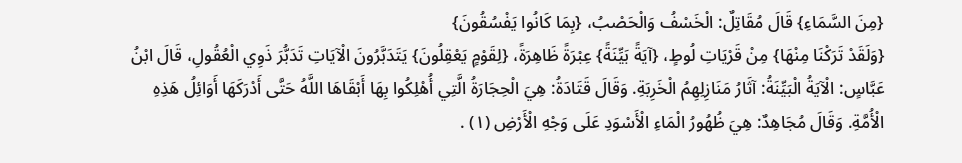{مِنَ السَّمَاءِ} قَالَ مُقَاتِلٌ: الْخَسْفُ وَالْحَصْبُ، {بِمَا كَانُوا يَفْسُقُونَ}
{وَلَقَدْ تَرَكْنَا مِنْهَا} مِنْ قَرْيَاتِ لُوطٍ، {آيَةً بَيِّنَةً} عِبْرَةً ظَاهِرَةً، {لِقَوْمٍ يَعْقِلُونَ} يَتَدَبَّرُونَ الْآيَاتِ تَدَبُّرَ ذَوِي الْعُقُولِ، قَالَ ابْنُ عَبَّاسٍ: الْآيَةُ الْبَيِّنَةُ: آثَارُ مَنَازِلِهِمُ الْخَرِبَةِ. وَقَالَ قَتَادَةُ: هِيَ الْحِجَارَةُ الَّتِي أُهْلِكُوا بِهَا أَبْقَاهَا اللَّهُ حَتَّى أَدْرَكَهَا أَوَائِلُ هَذِهِ الْأُمَّةِ. وَقَالَ مُجَاهِدٌ: هِيَ ظُهُورُ الْمَاءِ الْأَسْوَدِ عَلَى وَجْهِ الْأَرْضِ (١) .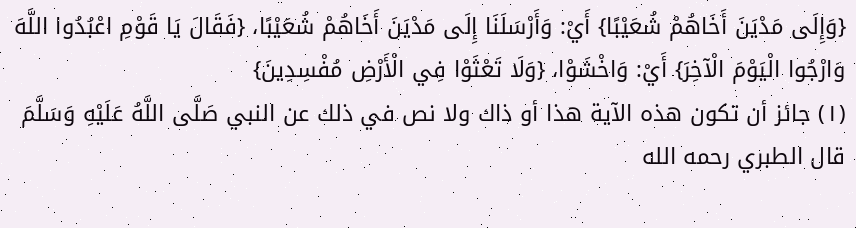{وَإِلَى مَدْيَنَ أَخَاهُمْ شُعَيْبًا} أَيْ: وَأَرْسَلَنَا إِلَى مَدْيَنَ أَخَاهُمْ شُعَيْبًا، {فَقَالَ يَا قَوْمِ اعْبُدُوا اللَّهَ وَارْجُوا الْيَوْمَ الْآخِرَ} أَيْ: وَاخْشَوْا، {وَلَا تَعْثَوْا فِي الْأَرْضِ مُفْسِدِينَ}
(١) جائز أن تكون هذه الآية هذا أو ذاك ولا نص في ذلك عن النبي صَلَّى اللَّهُ عَلَيْهِ وَسَلَّمَ قال الطبري رحمه الله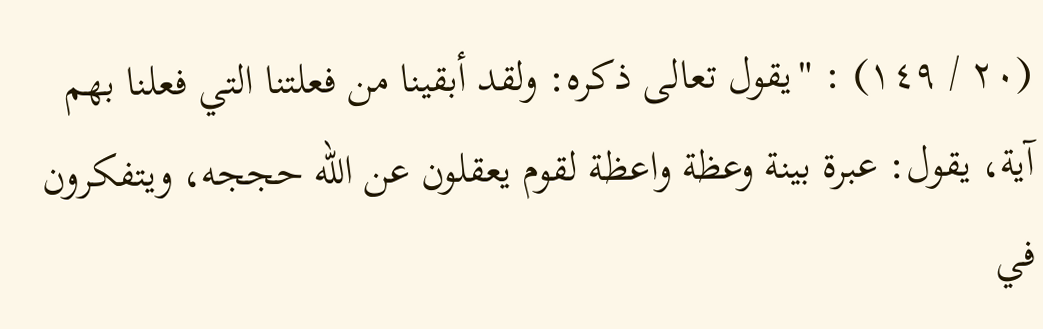(٢٠ / ١٤٩) : "يقول تعالى ذكره: ولقد أبقينا من فعلتنا التي فعلنا بهم آية، يقول: عبرة بينة وعظة واعظة لقوم يعقلون عن الله حججه، ويتفكرون في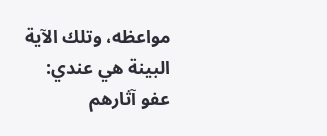مواعظه، وتلك الآية البينة هي عندي: عفو آثارهم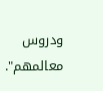ودروس معالمهم".